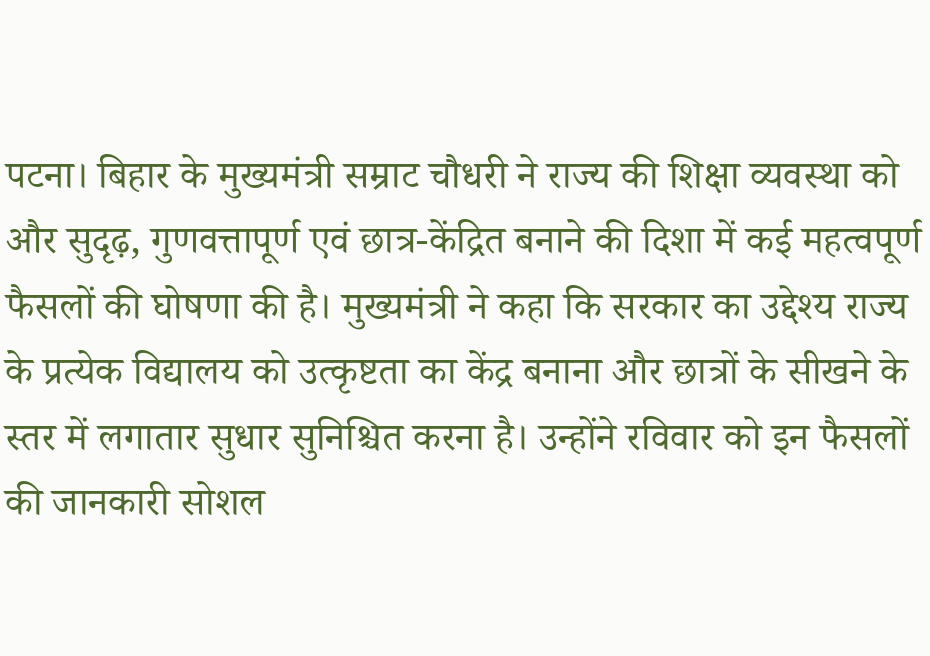पटना। बिहार के मुख्यमंत्री सम्राट चौधरी ने राज्य की शिक्षा व्यवस्था को और सुदृढ़, गुणवत्तापूर्ण एवं छात्र-केंद्रित बनाने की दिशा में कई महत्वपूर्ण फैसलों की घोषणा की है। मुख्यमंत्री ने कहा कि सरकार का उद्देश्य राज्य के प्रत्येक विद्यालय को उत्कृष्टता का केंद्र बनाना और छात्रों के सीखने के स्तर में लगातार सुधार सुनिश्चित करना है। उन्होंने रविवार को इन फैसलों की जानकारी सोशल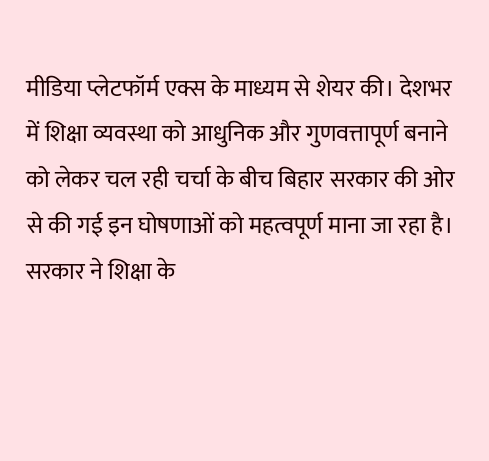मीडिया प्लेटफॉर्म एक्स के माध्यम से शेयर की। देशभर में शिक्षा व्यवस्था को आधुनिक और गुणवत्तापूर्ण बनाने को लेकर चल रही चर्चा के बीच बिहार सरकार की ओर से की गई इन घोषणाओं को महत्वपूर्ण माना जा रहा है। सरकार ने शिक्षा के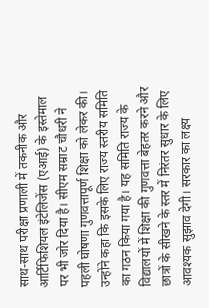साथ-साथ परीक्षा प्रणाली में तकनीक और आर्टिफिशियल इंटेलिजेंस (एआई) के इस्तेमाल पर भी जोर दिया है। सीएम सम्राट चौधरी ने पहली घोषणा गुणवत्तापूर्ण शिक्षा को लेकर की। उन्होंने कहा कि इसके लिए राज्य स्तरीय समिति का गठन किया गया है। यह समिति राज्य के विद्यालयों में शिक्षा की गुणवत्ता बेहतर करने और छात्रों के सीखने के स्तर में निरंतर सुधार के लिए आवश्यक सुझाव देगी। सरकार का लक्ष्य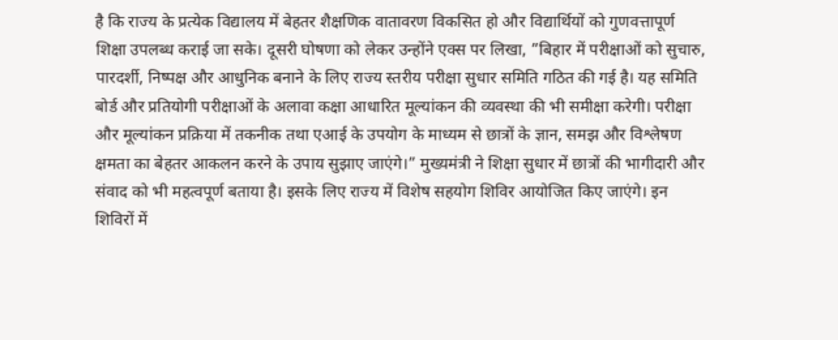है कि राज्य के प्रत्येक विद्यालय में बेहतर शैक्षणिक वातावरण विकसित हो और विद्यार्थियों को गुणवत्तापूर्ण शिक्षा उपलब्ध कराई जा सके। दूसरी घोषणा को लेकर उन्होंने एक्स पर लिखा, ”बिहार में परीक्षाओं को सुचारु, पारदर्शी, निष्पक्ष और आधुनिक बनाने के लिए राज्य स्तरीय परीक्षा सुधार समिति गठित की गई है। यह समिति बोर्ड और प्रतियोगी परीक्षाओं के अलावा कक्षा आधारित मूल्यांकन की व्यवस्था की भी समीक्षा करेगी। परीक्षा और मूल्यांकन प्रक्रिया में तकनीक तथा एआई के उपयोग के माध्यम से छात्रों के ज्ञान, समझ और विश्लेषण क्षमता का बेहतर आकलन करने के उपाय सुझाए जाएंगे।” मुख्यमंत्री ने शिक्षा सुधार में छात्रों की भागीदारी और संवाद को भी महत्वपूर्ण बताया है। इसके लिए राज्य में विशेष सहयोग शिविर आयोजित किए जाएंगे। इन शिविरों में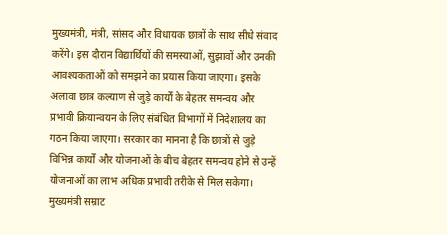मुख्यमंत्री, मंत्री, सांसद और विधायक छात्रों के साथ सीधे संवाद करेंगे। इस दौरान विद्यार्थियों की समस्याओं, सुझावों और उनकी आवश्यकताओं को समझने का प्रयास किया जाएगा। इसके अलावा छात्र कल्याण से जुड़े कार्यों के बेहतर समन्वय और प्रभावी क्रियान्वयन के लिए संबंधित विभागों में निदेशालय का गठन किया जाएगा। सरकार का मानना है कि छात्रों से जुड़े विभिन्न कार्यों और योजनाओं के बीच बेहतर समन्वय होने से उन्हें योजनाओं का लाभ अधिक प्रभावी तरीके से मिल सकेगा। मुख्यमंत्री सम्राट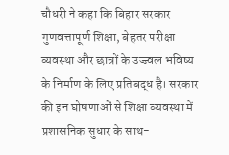चौधरी ने कहा कि बिहार सरकार गुणवत्तापूर्ण शिक्षा, बेहतर परीक्षा व्यवस्था और छात्रों के उज्ज्वल भविष्य के निर्माण के लिए प्रतिबद्ध है। सरकार की इन घोषणाओं से शिक्षा व्यवस्था में प्रशासनिक सुधार के साथ-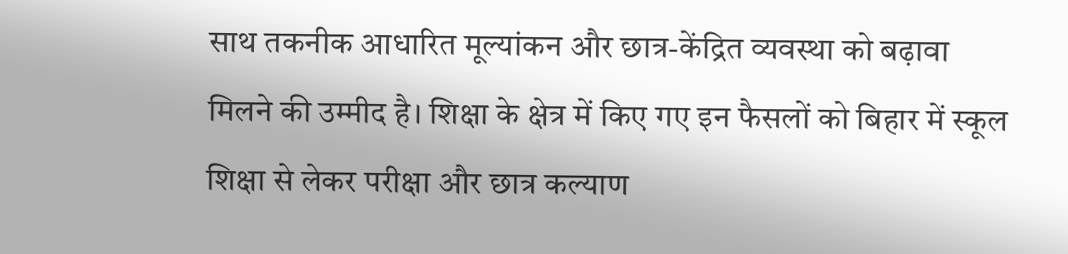साथ तकनीक आधारित मूल्यांकन और छात्र-केंद्रित व्यवस्था को बढ़ावा मिलने की उम्मीद है। शिक्षा के क्षेत्र में किए गए इन फैसलों को बिहार में स्कूल शिक्षा से लेकर परीक्षा और छात्र कल्याण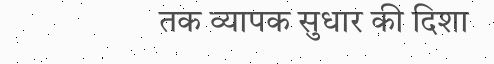तक व्यापक सुधार की दिशा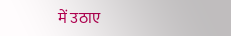में उठाए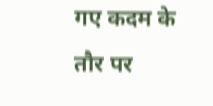गए कदम के तौर पर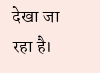देखा जा रहा है।